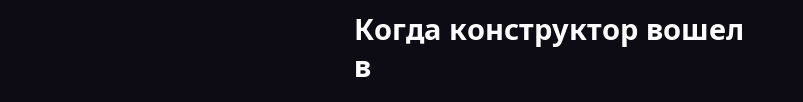Когда конструктор вошел в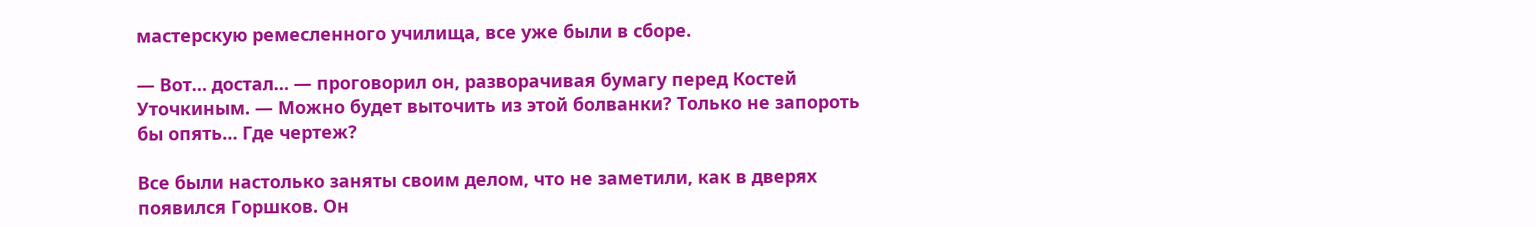мастерскую ремесленного училища, все уже были в сборе.

— Вот… достал… — проговорил он, разворачивая бумагу перед Костей Уточкиным. — Можно будет выточить из этой болванки? Только не запороть бы опять… Где чертеж?

Все были настолько заняты своим делом, что не заметили, как в дверях появился Горшков. Он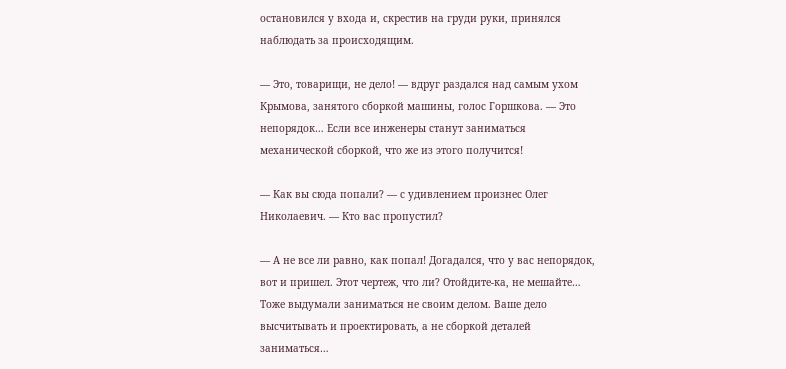остановился у входа и, скрестив на груди руки, принялся наблюдать за происходящим.

— Это, товарищи, не дело! — вдруг раздался над самым ухом Крымова, занятого сборкой машины, голос Горшкова. — Это непорядок… Если все инженеры станут заниматься механической сборкой, что же из этого получится!

— Как вы сюда попали? — с удивлением произнес Олег Николаевич. — Кто вас пропустил?

— А не все ли равно, как попал! Догадался, что у вас непорядок, вот и пришел. Этот чертеж, что ли? Отойдите-ка, не мешайте… Тоже выдумали заниматься не своим делом. Ваше дело высчитывать и проектировать, а не сборкой деталей заниматься…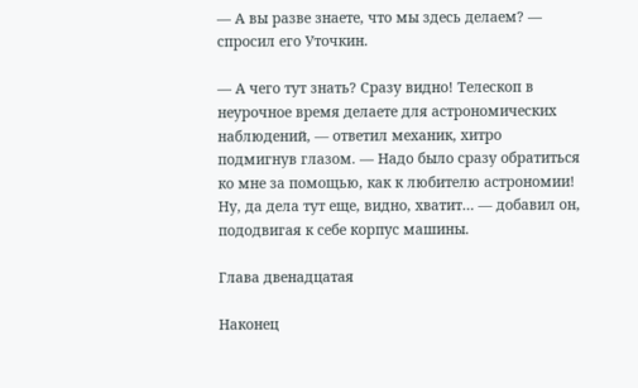— А вы разве знаете, что мы здесь делаем? — спросил его Уточкин.

— А чего тут знать? Сразу видно! Телескоп в неурочное время делаете для астрономических наблюдений, — ответил механик, хитро подмигнув глазом. — Надо было сразу обратиться ко мне за помощью, как к любителю астрономии! Ну, да дела тут еще, видно, хватит… — добавил он, пододвигая к себе корпус машины.

Глава двенадцатая

Наконец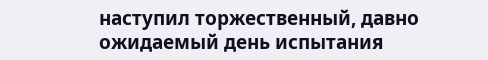наступил торжественный, давно ожидаемый день испытания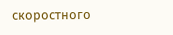скоростного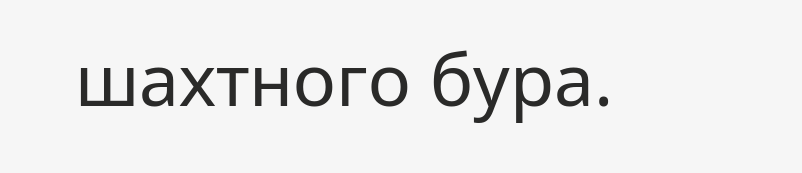шахтного бура.